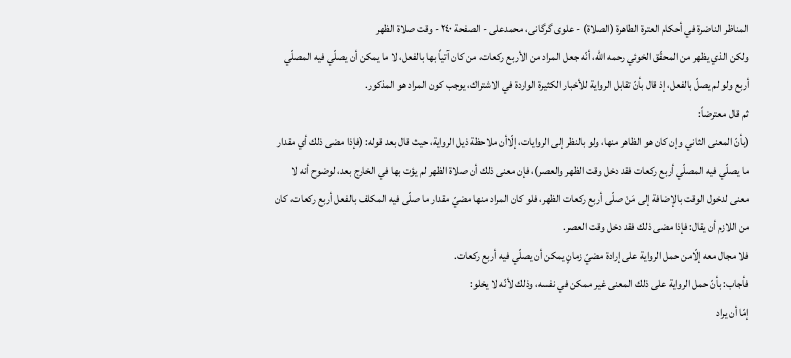المناظر الناضرة في أحکام العترة الطاهرة (الصلاة) - علوی گرگانی، محمدعلی - الصفحة ٢٤٠ - وقت صلاة الظهر
ولكن الذي يظهر من المحقّق الخوئي رحمه الله، أنّه جعل المراد من الأربع ركعات، من كان آتياً بها بالفعل، لا ما يمكن أن يصلّي فيه المصلّي أربع ولو لم يصلّ بالفعل، إذ قال بأنّ تقابل الرواية للأخبار الكثيرة الواردة في الاشتراك، يوجب كون المراد هو المذكور.
ثم قال معترضاً:
(بأنّ المعنى الثاني وإن كان هو الظاهر منها، ولو بالنظر إلى الروايات، إلّاأن ملاحظة ذيل الرواية، حيث قال بعد قوله: (فإذا مضى ذلك أي مقدار ما يصلّي فيه المصلّي أربع ركعات فقد دخل وقت الظهر والعصر)، فإن معنى ذلك أن صلاة الظهر لم يؤت بها في الخارج بعد، لوضوح أنه لا معنى لدخول الوقت بالإضافة إلى مَنْ صلّى أربع ركعات الظهر، فلو كان المراد منها مضيّ مقدار ما صلّى فيه المكلف بالفعل أربع ركعات، كان من اللازم أن يقال: فإذا مضى ذلك فقد دخل وقت العصر.
فلا مجال معه إلّامن حمل الرواية على إرادة مضيّ زمانٍ يمكن أن يصلّي فيه أربع ركعات.
فأجاب: بأنّ حمل الرواية على ذلك المعنى غير ممكن في نفسه، وذلك لأنّه لا يخلو:
إمّا أن يراد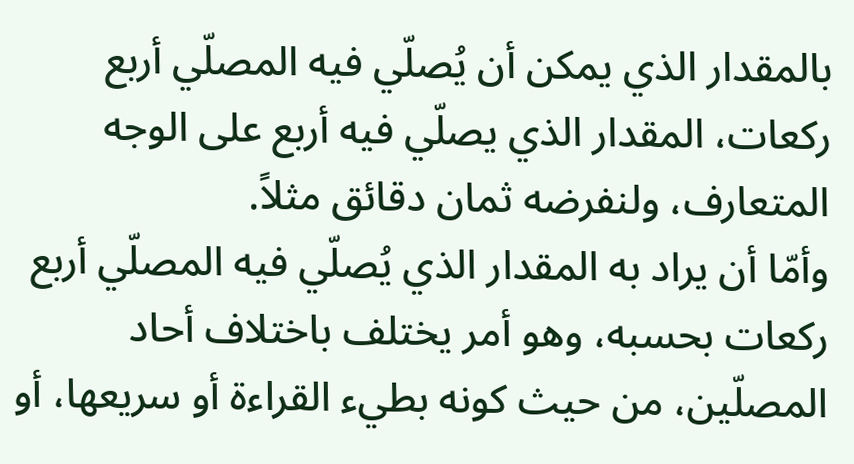بالمقدار الذي يمكن أن يُصلّي فيه المصلّي أربع ركعات، المقدار الذي يصلّي فيه أربع على الوجه المتعارف، ولنفرضه ثمان دقائق مثلاً.
وأمّا أن يراد به المقدار الذي يُصلّي فيه المصلّي أربع ركعات بحسبه، وهو أمر يختلف باختلاف أحاد المصلّين، من حيث كونه بطيء القراءة أو سريعها، أو